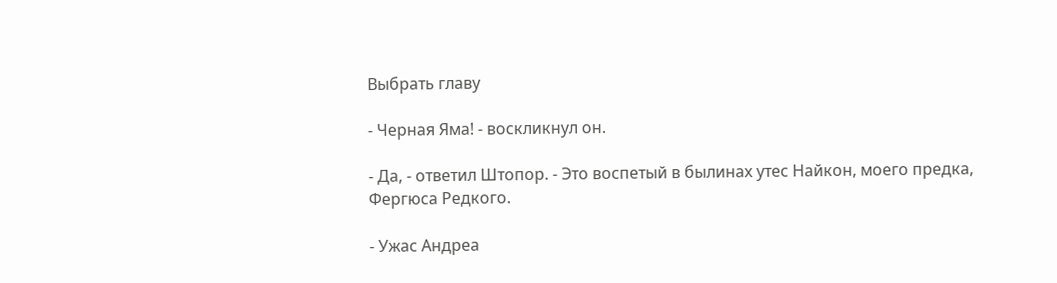Выбрать главу

- Черная Яма! - воскликнул он.

- Да, - ответил Штопор. - Это воспетый в былинах утес Найкон, моего предка, Фергюса Редкого.

- Ужас Андреа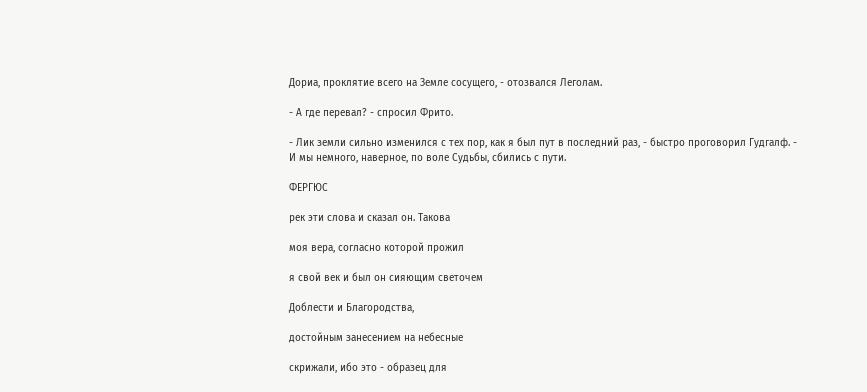Дориа, проклятие всего на Земле сосущего, - отозвался Леголам.

- А где перевал? - спросил Фрито.

- Лик земли сильно изменился с тех пор, как я был пут в последний раз, - быстро проговорил Гудгалф. - И мы немного, наверное, по воле Судьбы, сбились с пути.

ФЕРГЮС

рек эти слова и сказал он. Такова

моя вера, согласно которой прожил

я свой век и был он сияющим светочем

Доблести и Благородства,

достойным занесением на небесные

скрижали, ибо это - образец для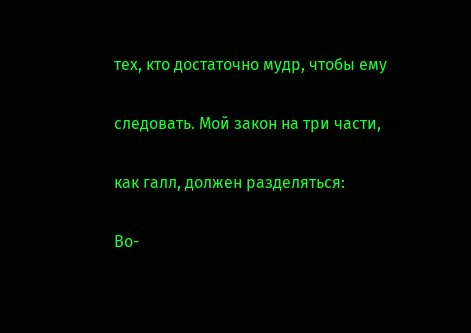тех, кто достаточно мудр, чтобы ему

следовать. Мой закон на три части,

как галл, должен разделяться:

Во-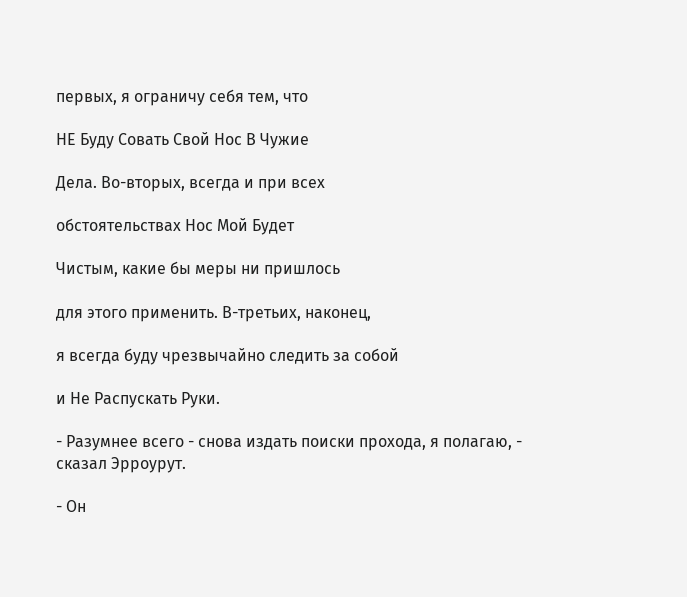первых, я ограничу себя тем, что

НЕ Буду Совать Свой Нос В Чужие

Дела. Во-вторых, всегда и при всех

обстоятельствах Нос Мой Будет

Чистым, какие бы меры ни пришлось

для этого применить. В-третьих, наконец,

я всегда буду чрезвычайно следить за собой

и Не Распускать Руки.

- Разумнее всего - снова издать поиски прохода, я полагаю, - сказал Эрроурут.

- Он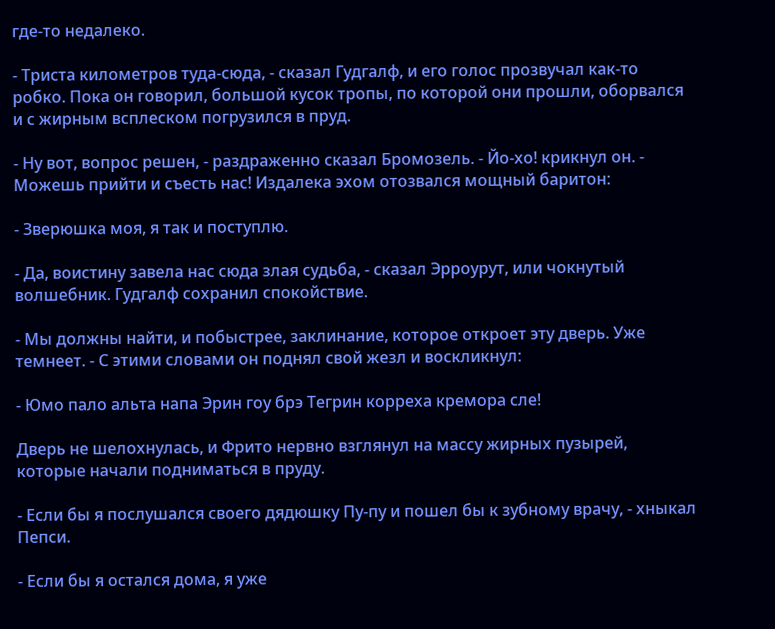где-то недалеко.

- Триста километров туда-сюда, - сказал Гудгалф, и его голос прозвучал как-то робко. Пока он говорил, большой кусок тропы, по которой они прошли, оборвался и с жирным всплеском погрузился в пруд.

- Ну вот, вопрос решен, - раздраженно сказал Бромозель. - Йо-хо! крикнул он. - Можешь прийти и съесть нас! Издалека эхом отозвался мощный баритон:

- Зверюшка моя, я так и поступлю.

- Да, воистину завела нас сюда злая судьба, - сказал Эрроурут, или чокнутый волшебник. Гудгалф сохранил спокойствие.

- Мы должны найти, и побыстрее, заклинание, которое откроет эту дверь. Уже темнеет. - С этими словами он поднял свой жезл и воскликнул:

- Юмо пало альта напа Эрин гоу брэ Тегрин корреха кремора сле!

Дверь не шелохнулась, и Фрито нервно взглянул на массу жирных пузырей, которые начали подниматься в пруду.

- Если бы я послушался своего дядюшку Пу-пу и пошел бы к зубному врачу, - хныкал Пепси.

- Если бы я остался дома, я уже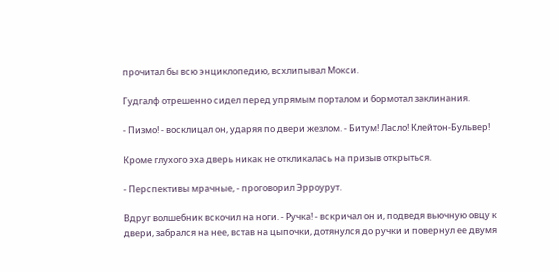прочитал бы всю энциклопедию, всхлипывал Мокси.

Гудгалф отрешенно сидел перед упрямым порталом и бормотал заклинания.

- Пизмо! - восклицал он, ударяя по двери жезлом. - Битум! Ласло! Клейтон-Бульвер!

Кроме глухого эха дверь никак не откликалась на призыв открыться.

- Перспективы мрачные, - проговорил Эрроурут.

Вдруг волшебник вскочил на ноги. - Ручка! - вскричал он и, подведя вьючную овцу к двери, забрался на нее, встав на цыпочки, дотянулся до ручки и повернул ее двумя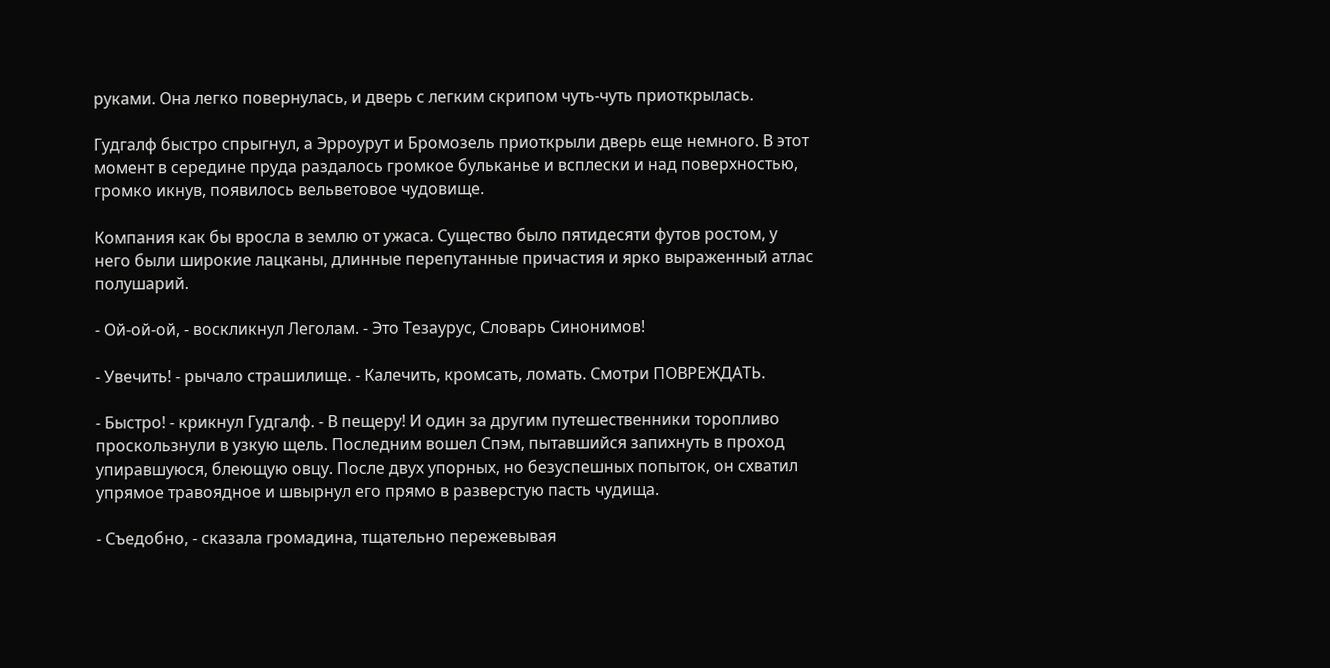руками. Она легко повернулась, и дверь с легким скрипом чуть-чуть приоткрылась.

Гудгалф быстро спрыгнул, а Эрроурут и Бромозель приоткрыли дверь еще немного. В этот момент в середине пруда раздалось громкое бульканье и всплески и над поверхностью, громко икнув, появилось вельветовое чудовище.

Компания как бы вросла в землю от ужаса. Существо было пятидесяти футов ростом, у него были широкие лацканы, длинные перепутанные причастия и ярко выраженный атлас полушарий.

- Ой-ой-ой, - воскликнул Леголам. - Это Тезаурус, Словарь Синонимов!

- Увечить! - рычало страшилище. - Калечить, кромсать, ломать. Смотри ПОВРЕЖДАТЬ.

- Быстро! - крикнул Гудгалф. - В пещеру! И один за другим путешественники торопливо проскользнули в узкую щель. Последним вошел Спэм, пытавшийся запихнуть в проход упиравшуюся, блеющую овцу. После двух упорных, но безуспешных попыток, он схватил упрямое травоядное и швырнул его прямо в разверстую пасть чудища.

- Съедобно, - сказала громадина, тщательно пережевывая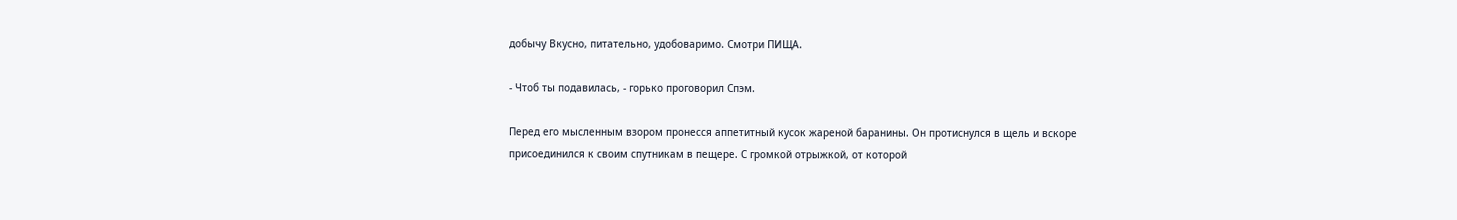добычу Вкусно, питательно, удобоваримо. Смотри ПИЩА.

- Чтоб ты подавилась, - горько проговорил Спэм.

Перед его мысленным взором пронесся аппетитный кусок жареной баранины. Он протиснулся в щель и вскоре присоединился к своим спутникам в пещере. С громкой отрыжкой, от которой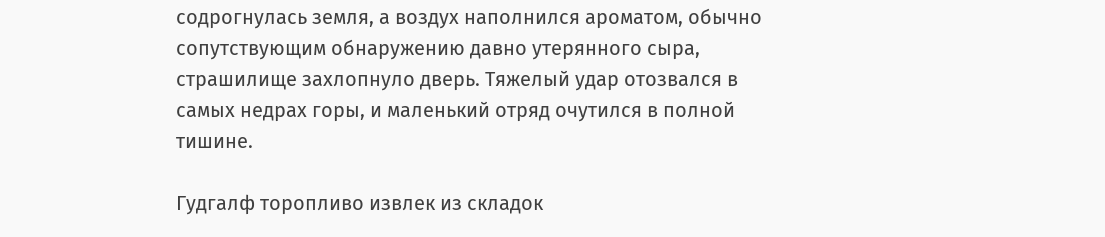содрогнулась земля, а воздух наполнился ароматом, обычно сопутствующим обнаружению давно утерянного сыра, страшилище захлопнуло дверь. Тяжелый удар отозвался в самых недрах горы, и маленький отряд очутился в полной тишине.

Гудгалф торопливо извлек из складок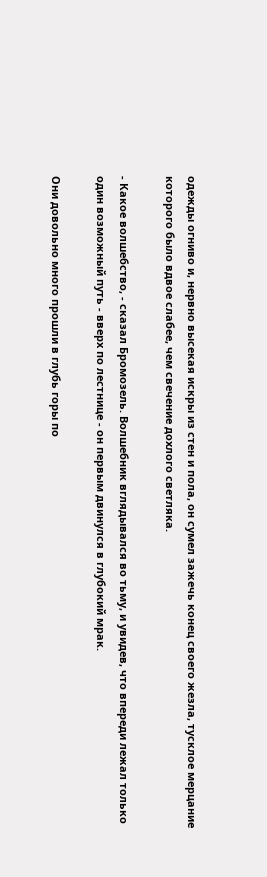одежды огниво и, нервно высекая искры из стен и пола, он сумел зажечь конец своего жезла, тусклое мерцание которого было вдвое слабее, чем свечение дохлого светляка.

- Какое волшебство, - сказал Бромозель. Волшебник вглядывался во тьму, и увидев, что впереди лежал только один возможный путь - вверх по лестнице - он первым двинулся в глубокий мрак.

Они довольно много прошли в глубь горы по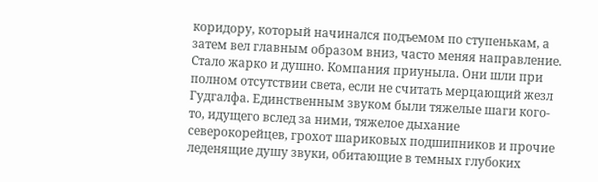коридору, который начинался подъемом по ступенькам, а затем вел главным образом вниз, часто меняя направление. Стало жарко и душно. Компания приуныла. Они шли при полном отсутствии света, если не считать мерцающий жезл Гудгалфа. Единственным звуком были тяжелые шаги кого-то, идущего вслед за ними, тяжелое дыхание северокорейцев, грохот шариковых подшипников и прочие леденящие душу звуки, обитающие в темных глубоких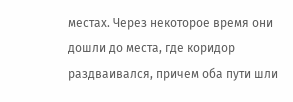местах. Через некоторое время они дошли до места, где коридор раздваивался, причем оба пути шли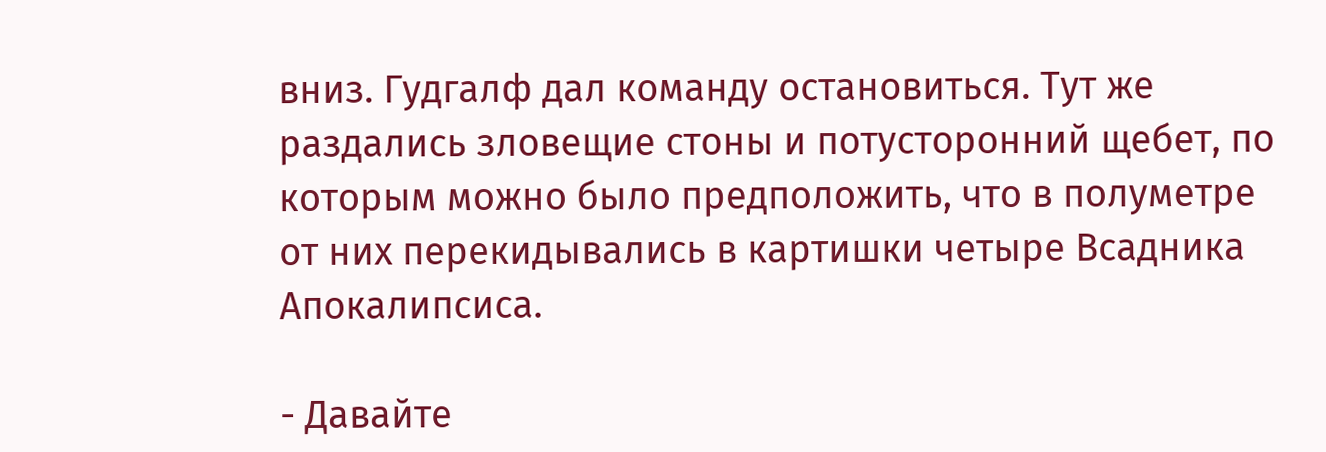вниз. Гудгалф дал команду остановиться. Тут же раздались зловещие стоны и потусторонний щебет, по которым можно было предположить, что в полуметре от них перекидывались в картишки четыре Всадника Апокалипсиса.

- Давайте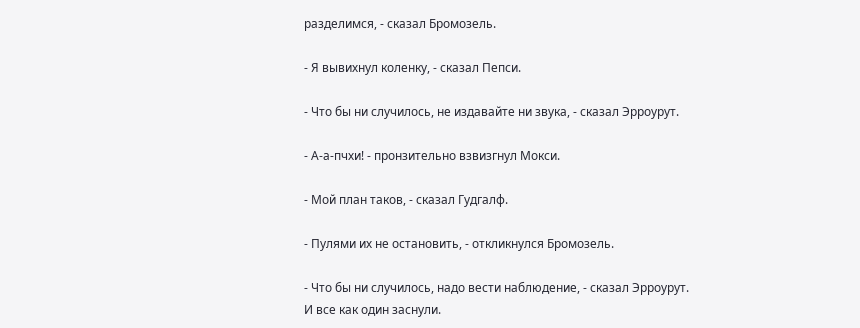разделимся, - сказал Бромозель.

- Я вывихнул коленку, - сказал Пепси.

- Что бы ни случилось, не издавайте ни звука, - сказал Эрроурут.

- А-а-пчхи! - пронзительно взвизгнул Мокси.

- Мой план таков, - сказал Гудгалф.

- Пулями их не остановить, - откликнулся Бромозель.

- Что бы ни случилось, надо вести наблюдение, - сказал Эрроурут. И все как один заснули.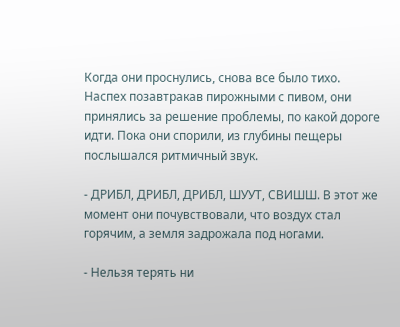Когда они проснулись, снова все было тихо. Наспех позавтракав пирожными с пивом, они принялись за решение проблемы, по какой дороге идти. Пока они спорили, из глубины пещеры послышался ритмичный звук.

- ДРИБЛ, ДРИБЛ, ДРИБЛ, ШУУТ, СВИШШ. В этот же момент они почувствовали, что воздух стал горячим, а земля задрожала под ногами.

- Нельзя терять ни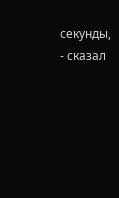секунды, - сказал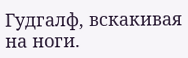Гудгалф, вскакивая на ноги.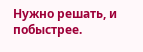Нужно решать, и побыстрее.